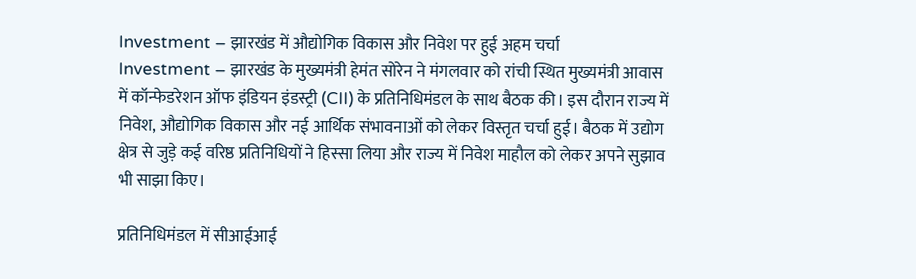Investment – झारखंड में औद्योगिक विकास और निवेश पर हुई अहम चर्चा
Investment – झारखंड के मुख्यमंत्री हेमंत सोरेन ने मंगलवार को रांची स्थित मुख्यमंत्री आवास में कॉन्फेडरेशन ऑफ इंडियन इंडस्ट्री (CII) के प्रतिनिधिमंडल के साथ बैठक की। इस दौरान राज्य में निवेश, औद्योगिक विकास और नई आर्थिक संभावनाओं को लेकर विस्तृत चर्चा हुई। बैठक में उद्योग क्षेत्र से जुड़े कई वरिष्ठ प्रतिनिधियों ने हिस्सा लिया और राज्य में निवेश माहौल को लेकर अपने सुझाव भी साझा किए।

प्रतिनिधिमंडल में सीआईआई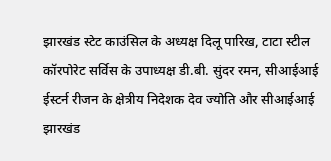झारखंड स्टेट काउंसिल के अध्यक्ष दिलू पारिख, टाटा स्टील कॉरपोरेट सर्विस के उपाध्यक्ष डी.बी. सुंदर रमन, सीआईआई ईस्टर्न रीजन के क्षेत्रीय निदेशक देव ज्योति और सीआईआई झारखंड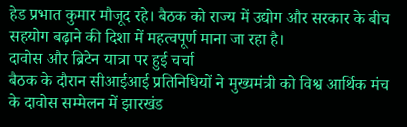हेड प्रभात कुमार मौजूद रहे। बैठक को राज्य में उद्योग और सरकार के बीच सहयोग बढ़ाने की दिशा में महत्वपूर्ण माना जा रहा है।
दावोस और ब्रिटेन यात्रा पर हुई चर्चा
बैठक के दौरान सीआईआई प्रतिनिधियों ने मुख्यमंत्री को विश्व आर्थिक मंच के दावोस सम्मेलन में झारखंड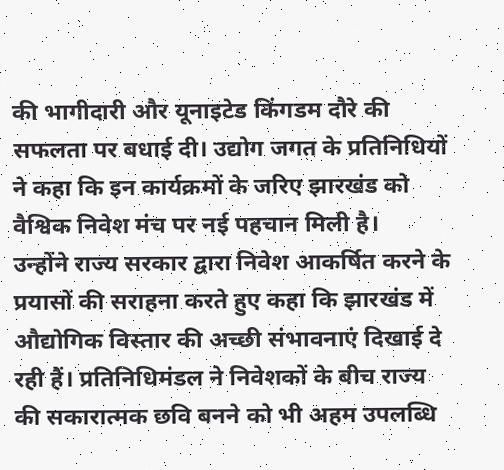की भागीदारी और यूनाइटेड किंगडम दौरे की सफलता पर बधाई दी। उद्योग जगत के प्रतिनिधियों ने कहा कि इन कार्यक्रमों के जरिए झारखंड को वैश्विक निवेश मंच पर नई पहचान मिली है।
उन्होंने राज्य सरकार द्वारा निवेश आकर्षित करने के प्रयासों की सराहना करते हुए कहा कि झारखंड में औद्योगिक विस्तार की अच्छी संभावनाएं दिखाई दे रही हैं। प्रतिनिधिमंडल ने निवेशकों के बीच राज्य की सकारात्मक छवि बनने को भी अहम उपलब्धि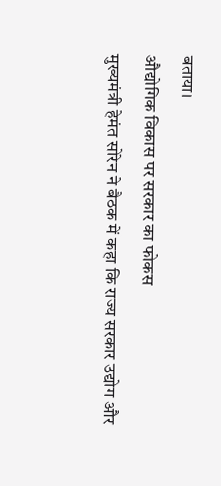बताया।
औद्योगिक विकास पर सरकार का फोकस
मुख्यमंत्री हेमंत सोरेन ने बैठक में कहा कि राज्य सरकार उद्योग और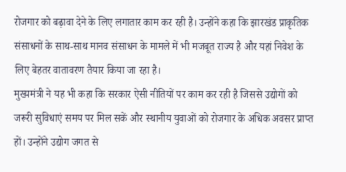रोजगार को बढ़ावा देने के लिए लगातार काम कर रही है। उन्होंने कहा कि झारखंड प्राकृतिक संसाधनों के साथ-साथ मानव संसाधन के मामले में भी मजबूत राज्य है और यहां निवेश के लिए बेहतर वातावरण तैयार किया जा रहा है।
मुख्यमंत्री ने यह भी कहा कि सरकार ऐसी नीतियों पर काम कर रही है जिससे उद्योगों को जरूरी सुविधाएं समय पर मिल सकें और स्थानीय युवाओं को रोजगार के अधिक अवसर प्राप्त हों। उन्होंने उद्योग जगत से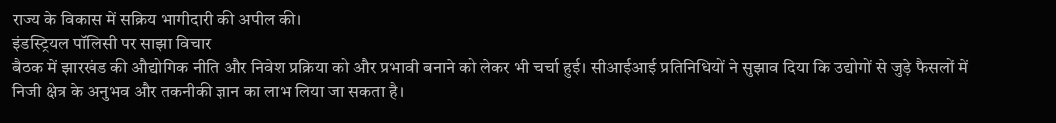राज्य के विकास में सक्रिय भागीदारी की अपील की।
इंडस्ट्रियल पॉलिसी पर साझा विचार
बैठक में झारखंड की औद्योगिक नीति और निवेश प्रक्रिया को और प्रभावी बनाने को लेकर भी चर्चा हुई। सीआईआई प्रतिनिधियों ने सुझाव दिया कि उद्योगों से जुड़े फैसलों में निजी क्षेत्र के अनुभव और तकनीकी ज्ञान का लाभ लिया जा सकता है।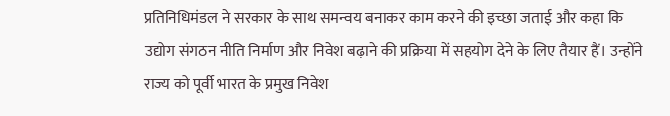प्रतिनिधिमंडल ने सरकार के साथ समन्वय बनाकर काम करने की इच्छा जताई और कहा कि उद्योग संगठन नीति निर्माण और निवेश बढ़ाने की प्रक्रिया में सहयोग देने के लिए तैयार हैं। उन्होंने राज्य को पूर्वी भारत के प्रमुख निवेश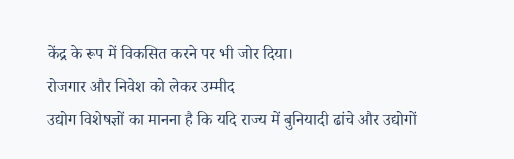केंद्र के रूप में विकसित करने पर भी जोर दिया।
रोजगार और निवेश को लेकर उम्मीद
उद्योग विशेषज्ञों का मानना है कि यदि राज्य में बुनियादी ढांचे और उद्योगों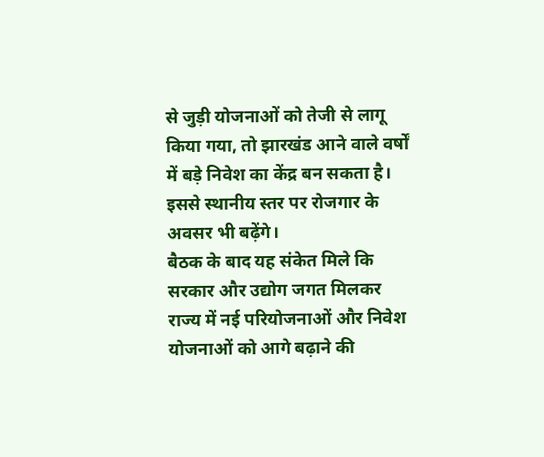से जुड़ी योजनाओं को तेजी से लागू किया गया, तो झारखंड आने वाले वर्षों में बड़े निवेश का केंद्र बन सकता है। इससे स्थानीय स्तर पर रोजगार के अवसर भी बढ़ेंगे।
बैठक के बाद यह संकेत मिले कि सरकार और उद्योग जगत मिलकर राज्य में नई परियोजनाओं और निवेश योजनाओं को आगे बढ़ाने की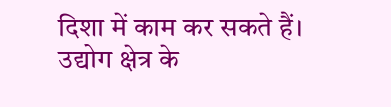दिशा में काम कर सकते हैं। उद्योग क्षेत्र के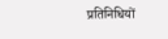प्रतिनिधियों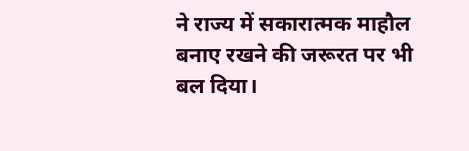ने राज्य में सकारात्मक माहौल बनाए रखने की जरूरत पर भी बल दिया।